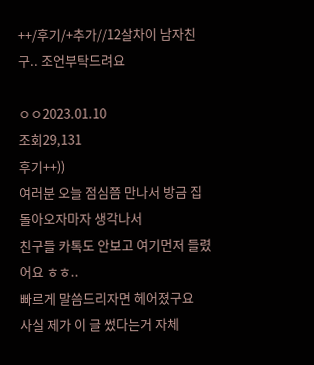++/후기/+추가//12살차이 남자친구.. 조언부탁드려요

ㅇㅇ2023.01.10
조회29,131
후기++))
여러분 오늘 점심쯤 만나서 방금 집돌아오자마자 생각나서
친구들 카톡도 안보고 여기먼저 들렸어요 ㅎㅎ..
빠르게 말씀드리자면 헤어졌구요
사실 제가 이 글 썼다는거 자체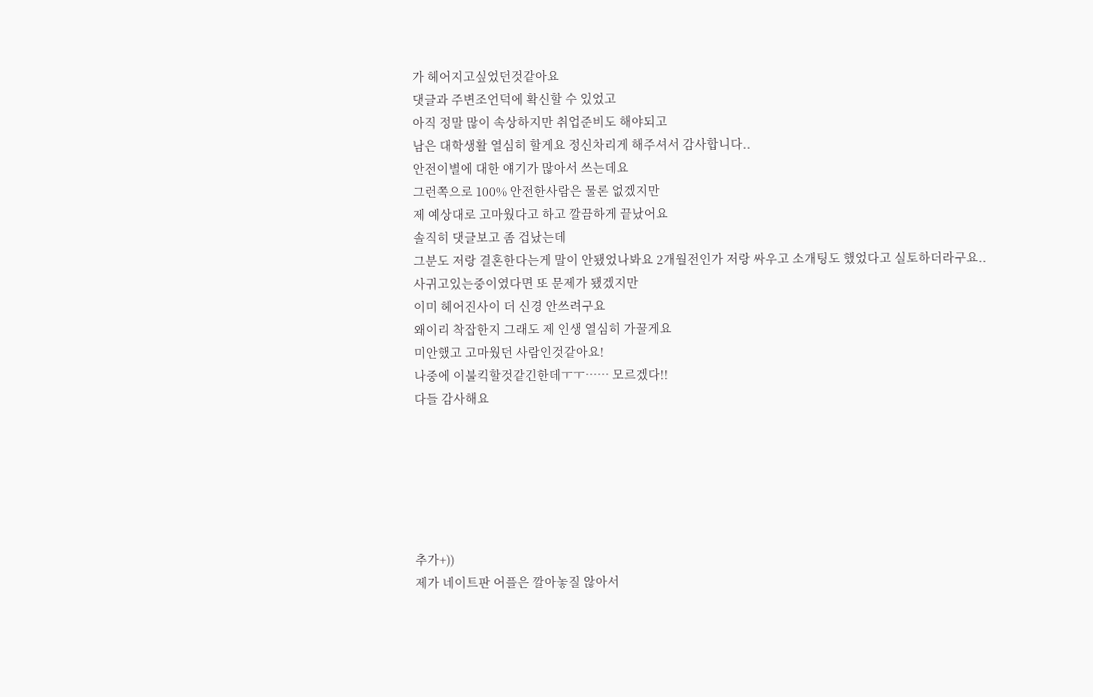가 헤어지고싶었던것같아요
댓글과 주변조언덕에 확신할 수 있었고
아직 정말 많이 속상하지만 취업준비도 해야되고
남은 대학생활 열심히 할게요 정신차리게 해주셔서 감사합니다..
안전이별에 대한 얘기가 많아서 쓰는데요
그런쪽으로 100% 안전한사람은 물론 없겠지만
제 예상대로 고마웠다고 하고 깔끔하게 끝났어요
솔직히 댓글보고 좀 겁났는데
그분도 저랑 결혼한다는게 말이 안됐었나봐요 2개월전인가 저랑 싸우고 소개팅도 했었다고 실토하더라구요..
사귀고있는중이였다면 또 문제가 됐겠지만
이미 헤어진사이 더 신경 안쓰려구요
왜이리 착잡한지 그래도 제 인생 열심히 가꿀게요
미안했고 고마웠던 사람인것같아요!
나중에 이불킥할것같긴한데ㅜㅜ…… 모르겠다!!
다들 감사해요






추가+))
제가 네이트판 어플은 깔아놓질 않아서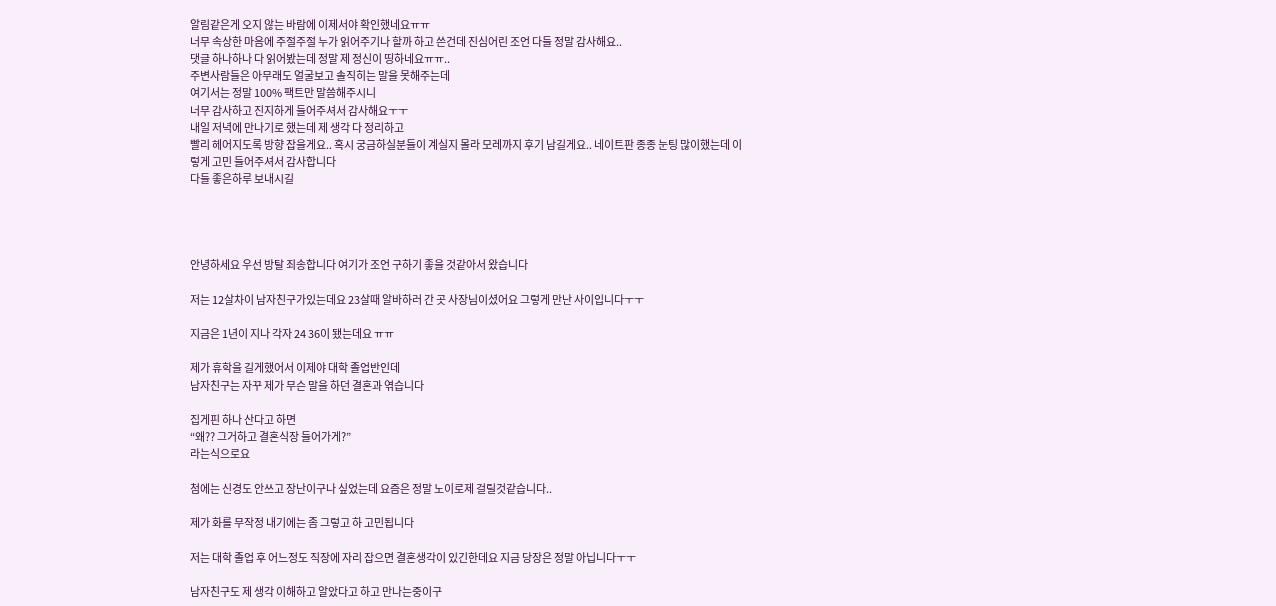알림같은게 오지 않는 바람에 이제서야 확인했네요ㅠㅠ
너무 속상한 마음에 주절주절 누가 읽어주기나 할까 하고 쓴건데 진심어린 조언 다들 정말 감사해요..
댓글 하나하나 다 읽어봤는데 정말 제 정신이 띵하네요ㅠㅠ..
주변사람들은 아무래도 얼굴보고 솔직히는 말을 못해주는데
여기서는 정말 100% 팩트만 말씀해주시니
너무 감사하고 진지하게 들어주셔서 감사해요ㅜㅜ
내일 저녁에 만나기로 했는데 제 생각 다 정리하고
빨리 헤어지도록 방향 잡을게요.. 혹시 궁금하실분들이 계실지 몰라 모레까지 후기 남길게요.. 네이트판 종종 눈팅 많이했는데 이렇게 고민 들어주셔서 감사합니다
다들 좋은하루 보내시길




안녕하세요 우선 방탈 죄송합니다 여기가 조언 구하기 좋을 것같아서 왔습니다

저는 12살차이 남자친구가있는데요 23살때 알바하러 간 곳 사장님이셨어요 그렇게 만난 사이입니다ㅜㅜ

지금은 1년이 지나 각자 24 36이 됐는데요 ㅠㅠ

제가 휴학을 길게했어서 이제야 대학 졸업반인데
남자친구는 자꾸 제가 무슨 말을 하던 결혼과 엮습니다

집게핀 하나 산다고 하면
“왜?? 그거하고 결혼식장 들어가게?”
라는식으로요

첨에는 신경도 안쓰고 장난이구나 싶었는데 요즘은 정말 노이로제 걸릴것같습니다..

제가 화를 무작정 내기에는 좀 그렇고 하 고민됩니다

저는 대학 졸업 후 어느정도 직장에 자리 잡으면 결혼생각이 있긴한데요 지금 당장은 정말 아닙니다ㅜㅜ

남자친구도 제 생각 이해하고 알았다고 하고 만나는중이구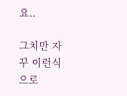요..

그치만 자꾸 이런식으로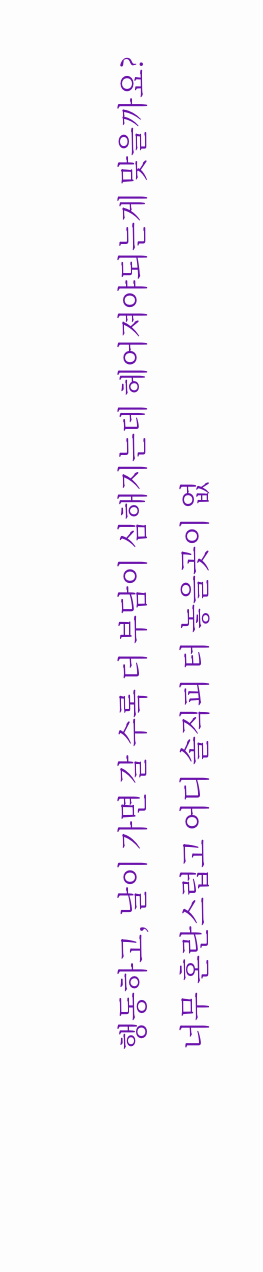행동하고, 날이 가면 갈 수록 더 부담이 심해지는데 헤어져야되는게 맞을까요?
너무 혼란스럽고 어디 솔직피 터 놓을곳이 없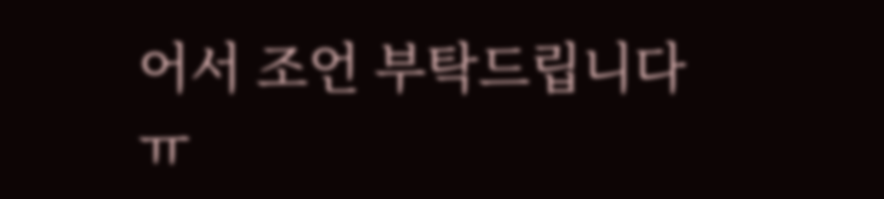어서 조언 부탁드립니다ㅠ